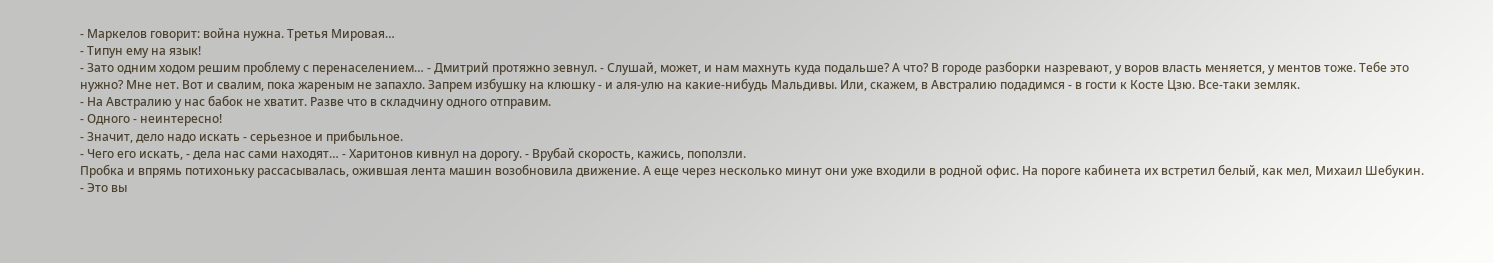- Маркелов говорит: война нужна. Третья Мировая…
- Типун ему на язык!
- Зато одним ходом решим проблему с перенаселением… - Дмитрий протяжно зевнул. - Слушай, может, и нам махнуть куда подальше? А что? В городе разборки назревают, у воров власть меняется, у ментов тоже. Тебе это нужно? Мне нет. Вот и свалим, пока жареным не запахло. Запрем избушку на клюшку - и аля-улю на какие-нибудь Мальдивы. Или, скажем, в Австралию подадимся - в гости к Косте Цзю. Все-таки земляк.
- На Австралию у нас бабок не хватит. Разве что в складчину одного отправим.
- Одного - неинтересно!
- Значит, дело надо искать - серьезное и прибыльное.
- Чего его искать, - дела нас сами находят… - Харитонов кивнул на дорогу. - Врубай скорость, кажись, поползли.
Пробка и впрямь потихоньку рассасывалась, ожившая лента машин возобновила движение. А еще через несколько минут они уже входили в родной офис. На пороге кабинета их встретил белый, как мел, Михаил Шебукин.
- Это вы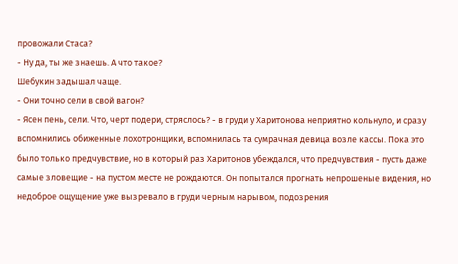провожали Стаса?
- Ну да, ты же знаешь. А что такое?
Шебукин задышал чаще.
- Они точно сели в свой вагон?
- Ясен пень, сели. Что, черт подери, стряслось? - в груди у Харитонова неприятно кольнуло, и сразу вспомнились обиженные лохотронщики, вспомнилась та сумрачная девица возле кассы. Пока это было только предчувствие, но в который раз Харитонов убеждался, что предчувствия - пусть даже самые зловещие - на пустом месте не рождаются. Он попытался прогнать непрошеные видения, но недоброе ощущение уже вызревало в груди черным нарывом, подозрения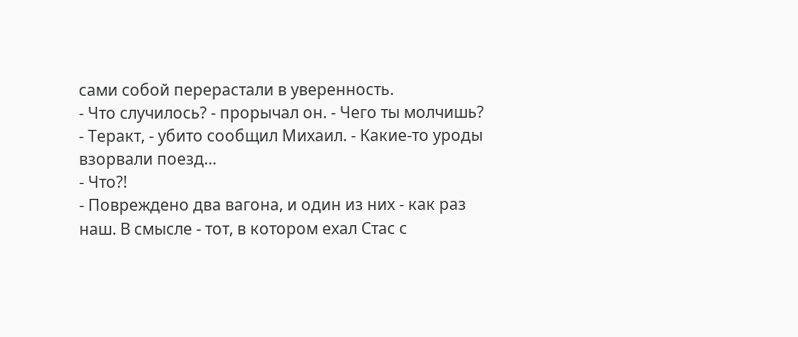сами собой перерастали в уверенность.
- Что случилось? - прорычал он. - Чего ты молчишь?
- Теракт, - убито сообщил Михаил. - Какие-то уроды взорвали поезд…
- Что?!
- Повреждено два вагона, и один из них - как раз наш. В смысле - тот, в котором ехал Стас с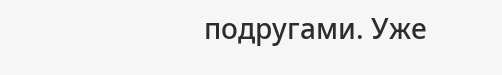подругами. Уже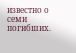известно о семи погибших.